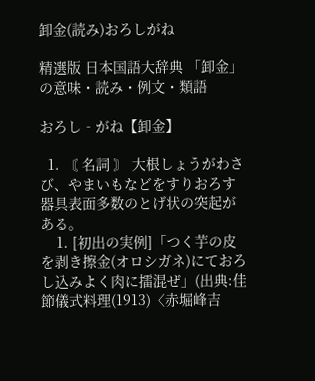卸金(読み)おろしがね

精選版 日本国語大辞典 「卸金」の意味・読み・例文・類語

おろし‐がね【卸金】

  1. 〘 名詞 〙 大根しょうがわさび、やまいもなどをすりおろす器具表面多数のとげ状の突起がある。
    1. [初出の実例]「つく芋の皮を剥き擦金(オロシガネ)にておろし込みよく肉に擂混ぜ」(出典:佳節儀式料理(1913)〈赤堀峰吉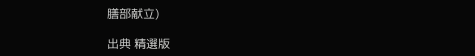膳部献立)

出典 精選版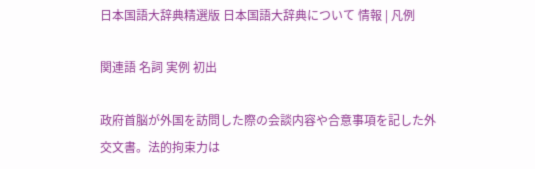日本国語大辞典精選版 日本国語大辞典について 情報 | 凡例

関連語 名詞 実例 初出

政府首脳が外国を訪問した際の会談内容や合意事項を記した外交文書。法的拘束力は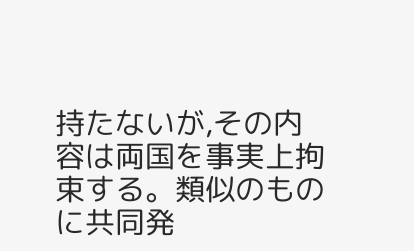持たないが,その内容は両国を事実上拘束する。類似のものに共同発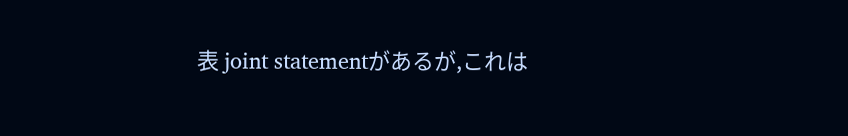表 joint statementがあるが,これは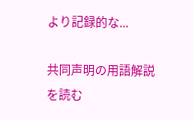より記録的な...

共同声明の用語解説を読む